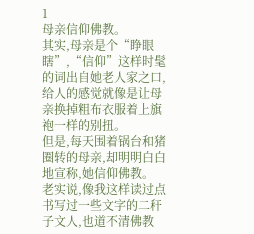1
母亲信仰佛教。
其实,母亲是个“睁眼瞎”,“信仰”这样时髦的词出自她老人家之口,给人的感觉就像是让母亲换掉粗布衣服着上旗袍一样的别扭。
但是,每天围着锅台和猪圈转的母亲,却明明白白地宣称,她信仰佛教。
老实说,像我这样读过点书写过一些文字的二秆子文人,也道不清佛教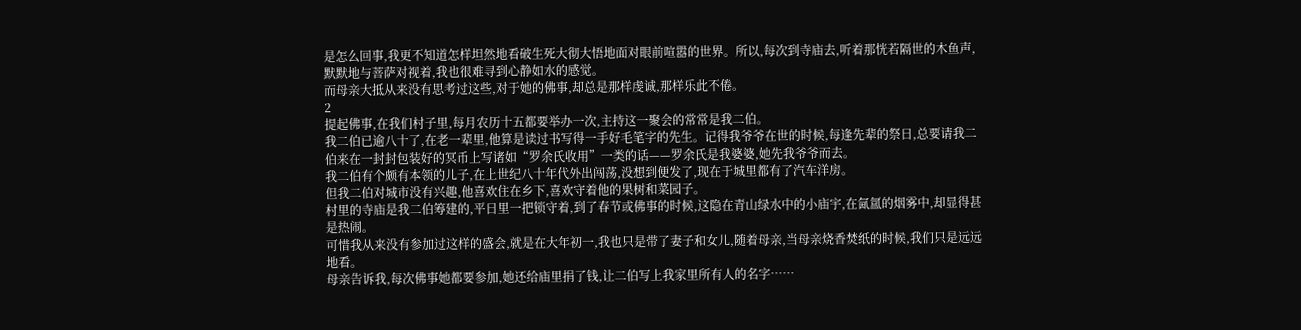是怎么回事,我更不知道怎样坦然地看破生死大彻大悟地面对眼前喧嚣的世界。所以,每次到寺庙去,听着那恍若隔世的木鱼声,默默地与菩萨对视着,我也很难寻到心静如水的感觉。
而母亲大抵从来没有思考过这些,对于她的佛事,却总是那样虔诚,那样乐此不倦。
2
提起佛事,在我们村子里,每月农历十五都要举办一次,主持这一聚会的常常是我二伯。
我二伯已逾八十了,在老一辈里,他算是读过书写得一手好毛笔字的先生。记得我爷爷在世的时候,每逢先辈的祭日,总要请我二伯来在一封封包装好的冥币上写诸如“罗余氏收用”一类的话——罗余氏是我婆婆,她先我爷爷而去。
我二伯有个颇有本领的儿子,在上世纪八十年代外出闯荡,没想到便发了,现在于城里都有了汽车洋房。
但我二伯对城市没有兴趣,他喜欢住在乡下,喜欢守着他的果树和菜园子。
村里的寺庙是我二伯筹建的,平日里一把锁守着,到了春节或佛事的时候,这隐在青山绿水中的小庙宇,在氤氲的烟雾中,却显得甚是热闹。
可惜我从来没有参加过这样的盛会,就是在大年初一,我也只是带了妻子和女儿,随着母亲,当母亲烧香焚纸的时候,我们只是远远地看。
母亲告诉我,每次佛事她都要参加,她还给庙里捐了钱,让二伯写上我家里所有人的名字……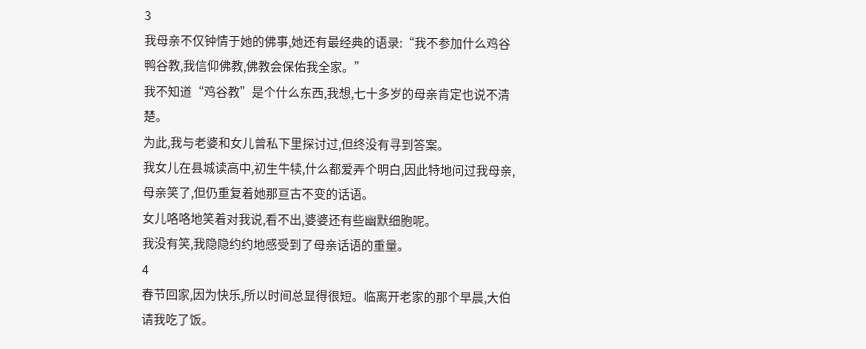3
我母亲不仅钟情于她的佛事,她还有最经典的语录:“我不参加什么鸡谷鸭谷教,我信仰佛教,佛教会保佑我全家。”
我不知道“鸡谷教”是个什么东西,我想,七十多岁的母亲肯定也说不清楚。
为此,我与老婆和女儿曾私下里探讨过,但终没有寻到答案。
我女儿在县城读高中,初生牛犊,什么都爱弄个明白,因此特地问过我母亲,母亲笑了,但仍重复着她那亘古不变的话语。
女儿咯咯地笑着对我说,看不出,婆婆还有些幽默细胞呢。
我没有笑,我隐隐约约地感受到了母亲话语的重量。
4
春节回家,因为快乐,所以时间总显得很短。临离开老家的那个早晨,大伯请我吃了饭。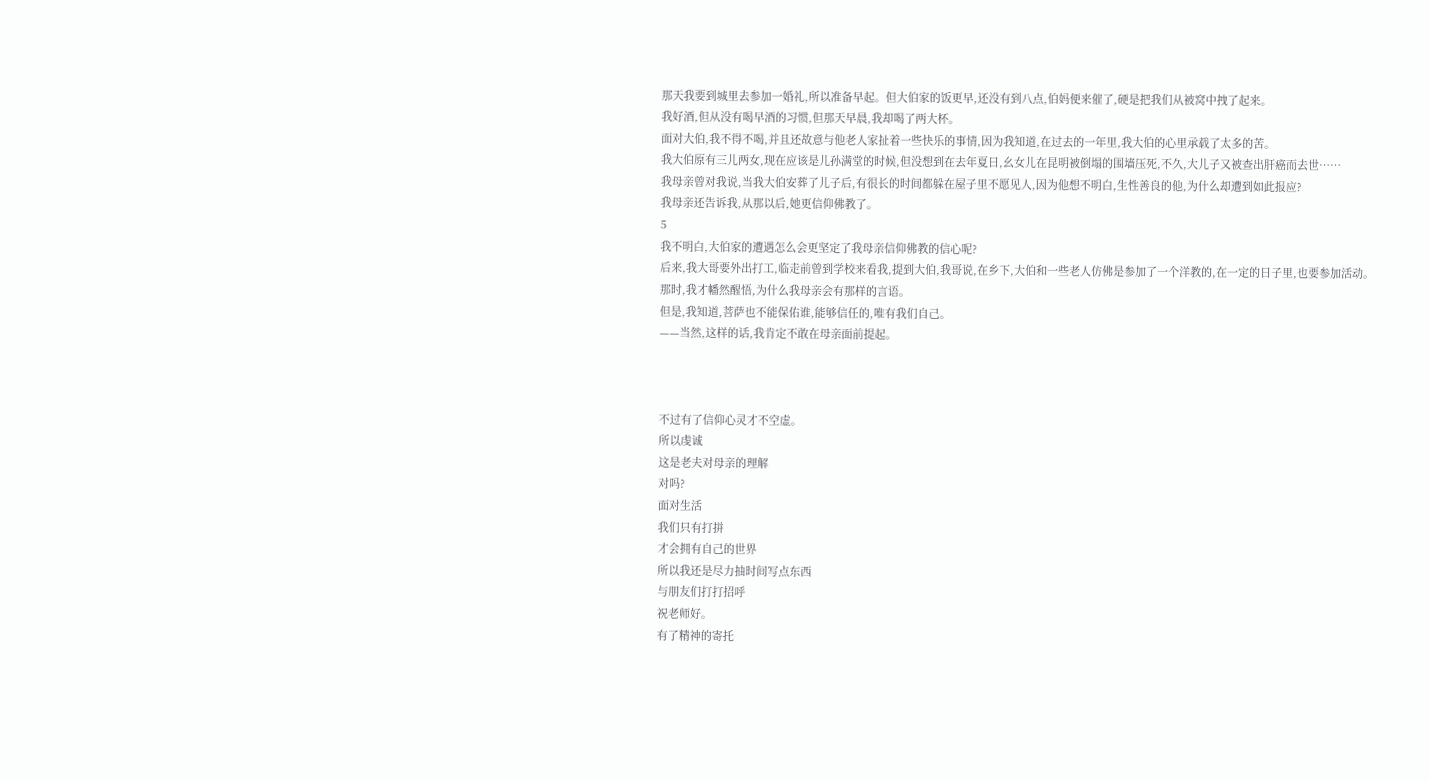那天我要到城里去参加一婚礼,所以准备早起。但大伯家的饭更早,还没有到八点,伯妈便来催了,硬是把我们从被窝中拽了起来。
我好酒,但从没有喝早酒的习惯,但那天早晨,我却喝了两大杯。
面对大伯,我不得不喝,并且还故意与他老人家扯着一些快乐的事情,因为我知道,在过去的一年里,我大伯的心里承载了太多的苦。
我大伯原有三儿两女,现在应该是儿孙满堂的时候,但没想到在去年夏日,幺女儿在昆明被倒塌的围墙压死,不久,大儿子又被查出肝癌而去世……
我母亲曾对我说,当我大伯安葬了儿子后,有很长的时间都躲在屋子里不愿见人,因为他想不明白,生性善良的他,为什么却遭到如此报应?
我母亲还告诉我,从那以后,她更信仰佛教了。
5
我不明白,大伯家的遭遇怎么会更坚定了我母亲信仰佛教的信心呢?
后来,我大哥要外出打工,临走前曾到学校来看我,提到大伯,我哥说,在乡下,大伯和一些老人仿佛是参加了一个洋教的,在一定的日子里,也要参加活动。
那时,我才幡然醒悟,为什么我母亲会有那样的言语。
但是,我知道,菩萨也不能保佑谁,能够信任的,唯有我们自己。
——当然,这样的话,我肯定不敢在母亲面前提起。



不过有了信仰心灵才不空虚。
所以虔诚
这是老夫对母亲的理解
对吗?
面对生活
我们只有打拼
才会拥有自己的世界
所以我还是尽力抽时间写点东西
与朋友们打打招呼
祝老师好。
有了精神的寄托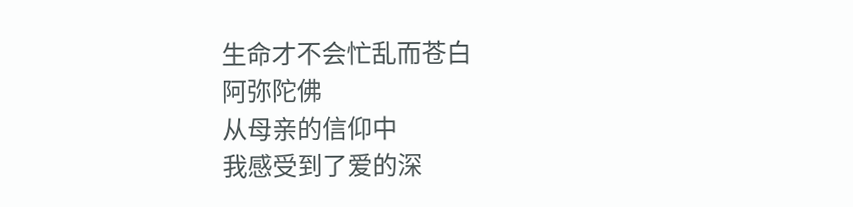生命才不会忙乱而苍白
阿弥陀佛
从母亲的信仰中
我感受到了爱的深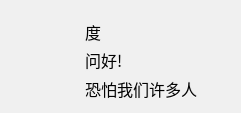度
问好!
恐怕我们许多人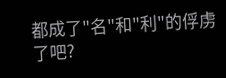都成了"名"和"利"的俘虏了吧?